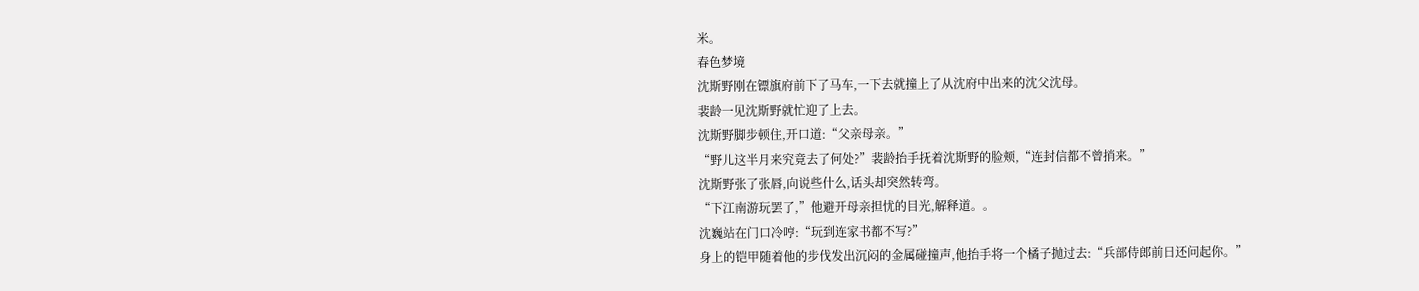米。
春色梦境
沈斯野刚在镖旗府前下了马车,一下去就撞上了从沈府中出来的沈父沈母。
裴龄一见沈斯野就忙迎了上去。
沈斯野脚步顿住,开口道:“父亲母亲。”
“野儿这半月来究竟去了何处?”裴龄抬手抚着沈斯野的脸颊,“连封信都不曾捎来。”
沈斯野张了张唇,向说些什么,话头却突然转弯。
“下江南游玩罢了,”他避开母亲担忧的目光,解释道。。
沈巍站在门口冷哼:“玩到连家书都不写?”
身上的铠甲随着他的步伐发出沉闷的金属碰撞声,他抬手将一个橘子抛过去:“兵部侍郎前日还问起你。”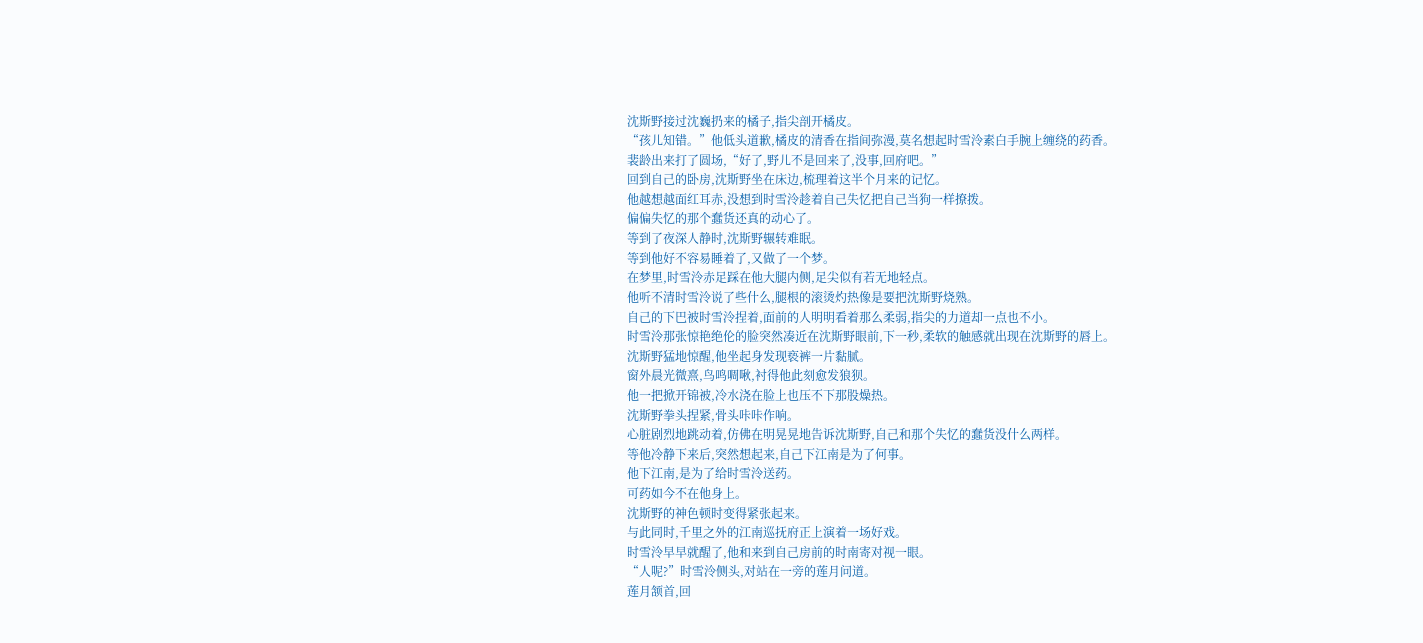沈斯野接过沈巍扔来的橘子,指尖剖开橘皮。
“孩儿知错。”他低头道歉,橘皮的清香在指间弥漫,莫名想起时雪泠素白手腕上缠绕的药香。
裴龄出来打了圆场,“好了,野儿不是回来了,没事,回府吧。”
回到自己的卧房,沈斯野坐在床边,梳理着这半个月来的记忆。
他越想越面红耳赤,没想到时雪泠趁着自己失忆把自己当狗一样撩拨。
偏偏失忆的那个蠢货还真的动心了。
等到了夜深人静时,沈斯野辗转难眠。
等到他好不容易睡着了,又做了一个梦。
在梦里,时雪泠赤足踩在他大腿内侧,足尖似有若无地轻点。
他听不清时雪泠说了些什么,腿根的滚烫灼热像是要把沈斯野烧熟。
自己的下巴被时雪泠捏着,面前的人明明看着那么柔弱,指尖的力道却一点也不小。
时雪泠那张惊艳绝伦的脸突然凑近在沈斯野眼前,下一秒,柔软的触感就出现在沈斯野的唇上。
沈斯野猛地惊醒,他坐起身发现亵裤一片黏腻。
窗外晨光微熹,鸟鸣啁啾,衬得他此刻愈发狼狈。
他一把掀开锦被,冷水浇在脸上也压不下那股燥热。
沈斯野拳头捏紧,骨头咔咔作响。
心脏剧烈地跳动着,仿佛在明晃晃地告诉沈斯野,自己和那个失忆的蠢货没什么两样。
等他冷静下来后,突然想起来,自己下江南是为了何事。
他下江南,是为了给时雪泠送药。
可药如今不在他身上。
沈斯野的神色顿时变得紧张起来。
与此同时,千里之外的江南巡抚府正上演着一场好戏。
时雪泠早早就醒了,他和来到自己房前的时南寄对视一眼。
“人呢?”时雪泠侧头,对站在一旁的莲月问道。
莲月颔首,回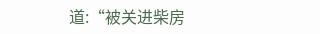道:“被关进柴房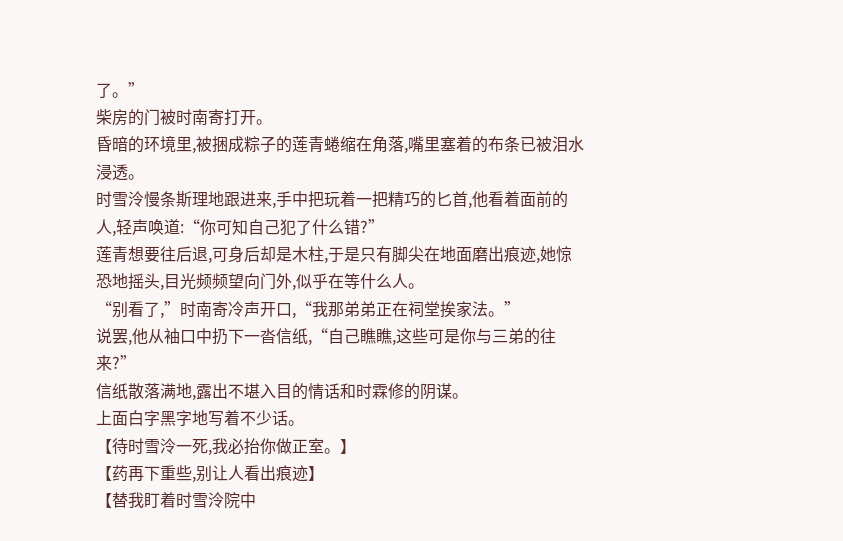了。”
柴房的门被时南寄打开。
昏暗的环境里,被捆成粽子的莲青蜷缩在角落,嘴里塞着的布条已被泪水浸透。
时雪泠慢条斯理地跟进来,手中把玩着一把精巧的匕首,他看着面前的人,轻声唤道:“你可知自己犯了什么错?”
莲青想要往后退,可身后却是木柱,于是只有脚尖在地面磨出痕迹,她惊恐地摇头,目光频频望向门外,似乎在等什么人。
“别看了,”时南寄冷声开口,“我那弟弟正在祠堂挨家法。”
说罢,他从袖口中扔下一沓信纸,“自己瞧瞧,这些可是你与三弟的往来?”
信纸散落满地,露出不堪入目的情话和时霖修的阴谋。
上面白字黑字地写着不少话。
【待时雪泠一死,我必抬你做正室。】
【药再下重些,别让人看出痕迹】
【替我盯着时雪泠院中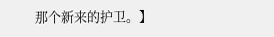那个新来的护卫。】